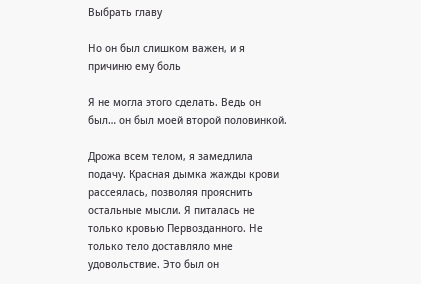Выбрать главу

Но он был слишком важен, и я причиню ему боль

Я не могла этого сделать. Ведь он был… он был моей второй половинкой.

Дрожа всем телом, я замедлила подачу. Красная дымка жажды крови рассеялась, позволяя прояснить остальные мысли. Я питалась не только кровью Первозданного. Не только тело доставляло мне удовольствие. Это был он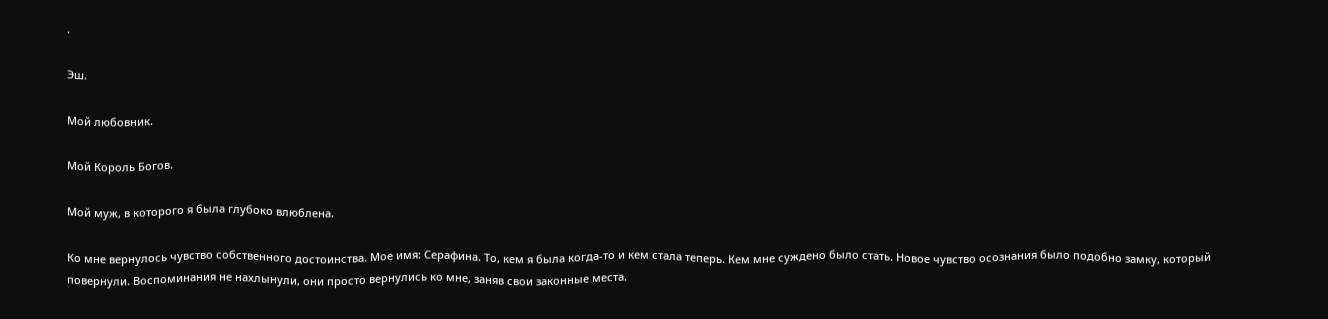.

Эш.

Мой любовник.

Мой Король Богов.

Мой муж, в которого я была глубоко влюблена.

Ко мне вернулось чувство собственного достоинства. Мое имя: Серафина. То, кем я была когда-то и кем стала теперь. Кем мне суждено было стать. Новое чувство осознания было подобно замку, который повернули. Воспоминания не нахлынули, они просто вернулись ко мне, заняв свои законные места.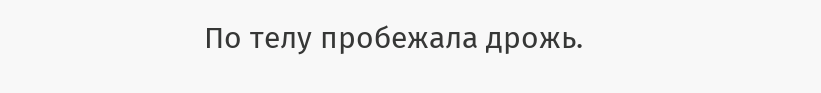По телу пробежала дрожь.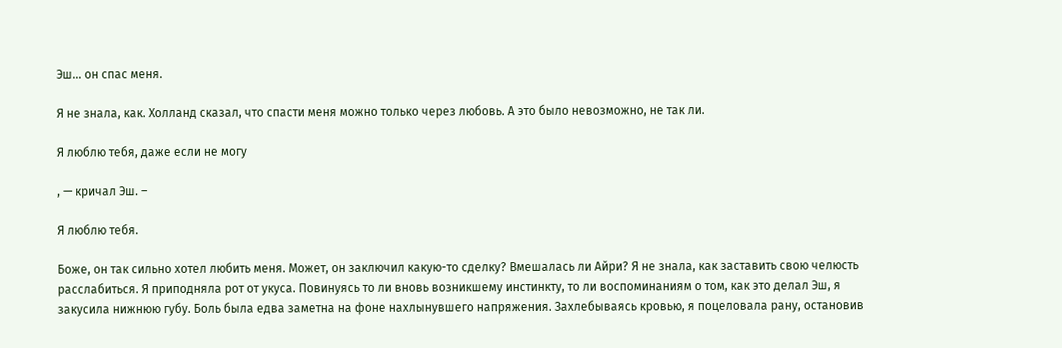Эш… он спас меня.

Я не знала, как. Холланд сказал, что спасти меня можно только через любовь. А это было невозможно, не так ли.

Я люблю тебя, даже если не могу

, — кричал Эш. –

Я люблю тебя.

Боже, он так сильно хотел любить меня. Может, он заключил какую-то сделку? Вмешалась ли Айри? Я не знала, как заставить свою челюсть расслабиться. Я приподняла рот от укуса. Повинуясь то ли вновь возникшему инстинкту, то ли воспоминаниям о том, как это делал Эш, я закусила нижнюю губу. Боль была едва заметна на фоне нахлынувшего напряжения. Захлебываясь кровью, я поцеловала рану, остановив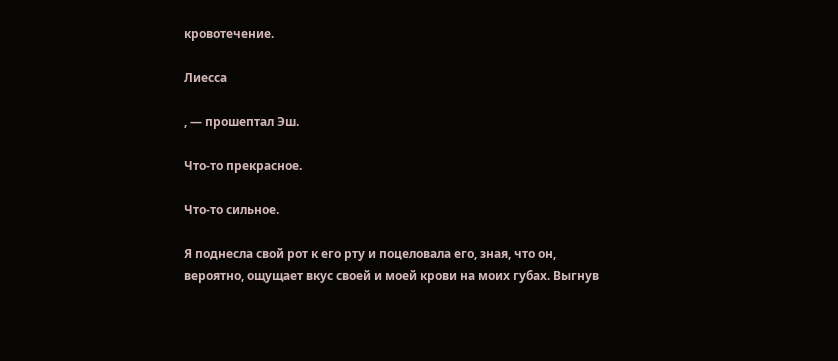кровотечение.

Лиесса

, — прошептал Эш.

Что-то прекрасное.

Что-то сильное.

Я поднесла свой рот к его рту и поцеловала его, зная, что он, вероятно, ощущает вкус своей и моей крови на моих губах. Выгнув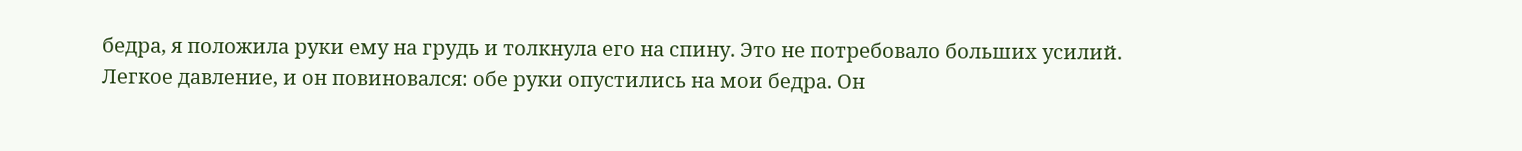бедра, я положила руки ему на грудь и толкнула его на спину. Это не потребовало больших усилий. Легкое давление, и он повиновался: обе руки опустились на мои бедра. Он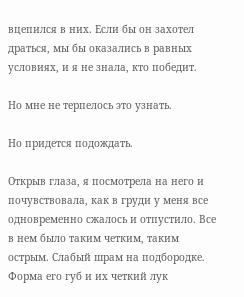вцепился в них. Если бы он захотел драться, мы бы оказались в равных условиях, и я не знала, кто победит.

Но мне не терпелось это узнать.

Но придется подождать.

Открыв глаза, я посмотрела на него и почувствовала, как в груди у меня все одновременно сжалось и отпустило. Все в нем было таким четким, таким острым. Слабый шрам на подбородке. Форма его губ и их четкий лук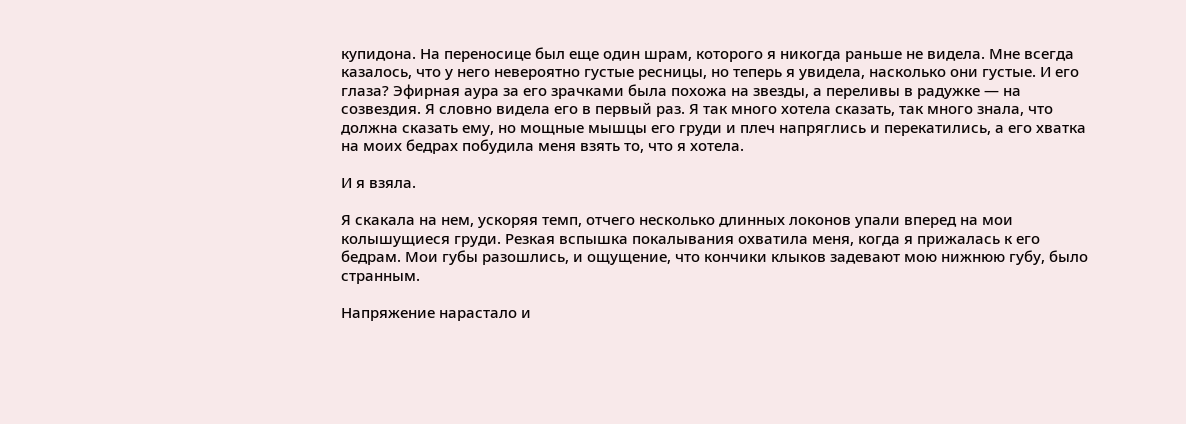купидона. На переносице был еще один шрам, которого я никогда раньше не видела. Мне всегда казалось, что у него невероятно густые ресницы, но теперь я увидела, насколько они густые. И его глаза? Эфирная аура за его зрачками была похожа на звезды, а переливы в радужке — на созвездия. Я словно видела его в первый раз. Я так много хотела сказать, так много знала, что должна сказать ему, но мощные мышцы его груди и плеч напряглись и перекатились, а его хватка на моих бедрах побудила меня взять то, что я хотела.

И я взяла.

Я скакала на нем, ускоряя темп, отчего несколько длинных локонов упали вперед на мои колышущиеся груди. Резкая вспышка покалывания охватила меня, когда я прижалась к его бедрам. Мои губы разошлись, и ощущение, что кончики клыков задевают мою нижнюю губу, было странным.

Напряжение нарастало и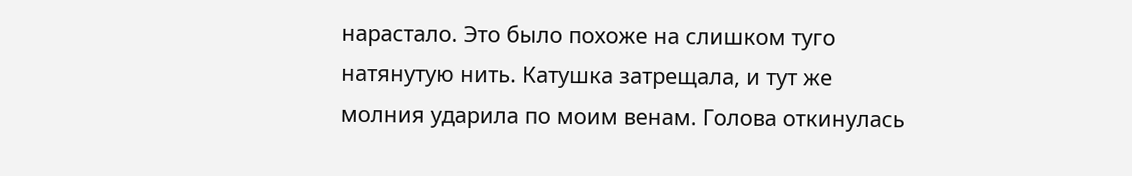нарастало. Это было похоже на слишком туго натянутую нить. Катушка затрещала, и тут же молния ударила по моим венам. Голова откинулась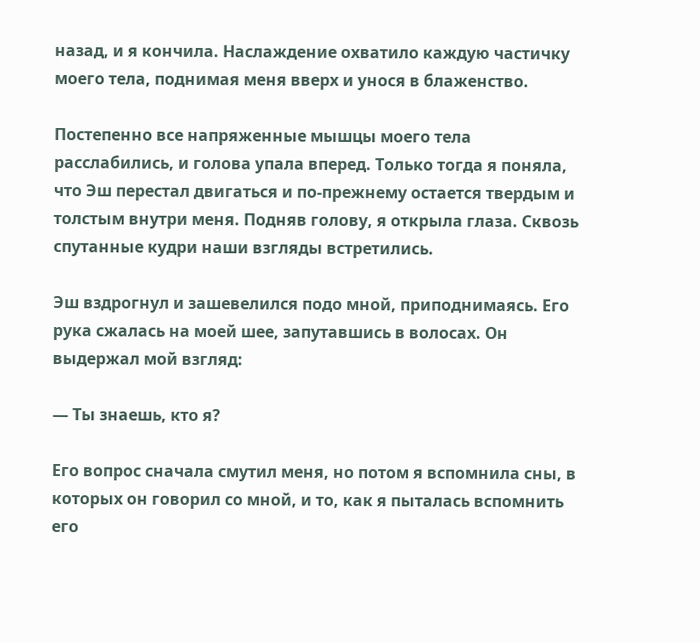назад, и я кончила. Наслаждение охватило каждую частичку моего тела, поднимая меня вверх и унося в блаженство.

Постепенно все напряженные мышцы моего тела расслабились, и голова упала вперед. Только тогда я поняла, что Эш перестал двигаться и по-прежнему остается твердым и толстым внутри меня. Подняв голову, я открыла глаза. Сквозь спутанные кудри наши взгляды встретились.

Эш вздрогнул и зашевелился подо мной, приподнимаясь. Его рука сжалась на моей шее, запутавшись в волосах. Он выдержал мой взгляд:

— Ты знаешь, кто я?

Его вопрос сначала смутил меня, но потом я вспомнила сны, в которых он говорил со мной, и то, как я пыталась вспомнить его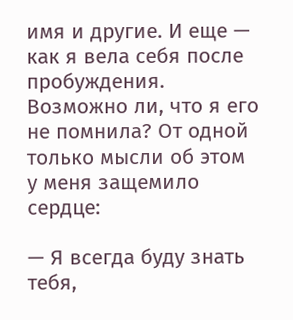имя и другие. И еще — как я вела себя после пробуждения. Возможно ли, что я его не помнила? От одной только мысли об этом у меня защемило сердце:

— Я всегда буду знать тебя,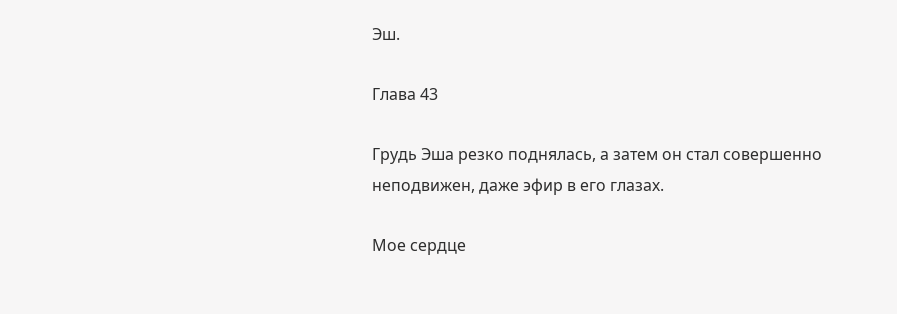Эш.

Глава 43

Грудь Эша резко поднялась, а затем он стал совершенно неподвижен, даже эфир в его глазах.

Мое сердце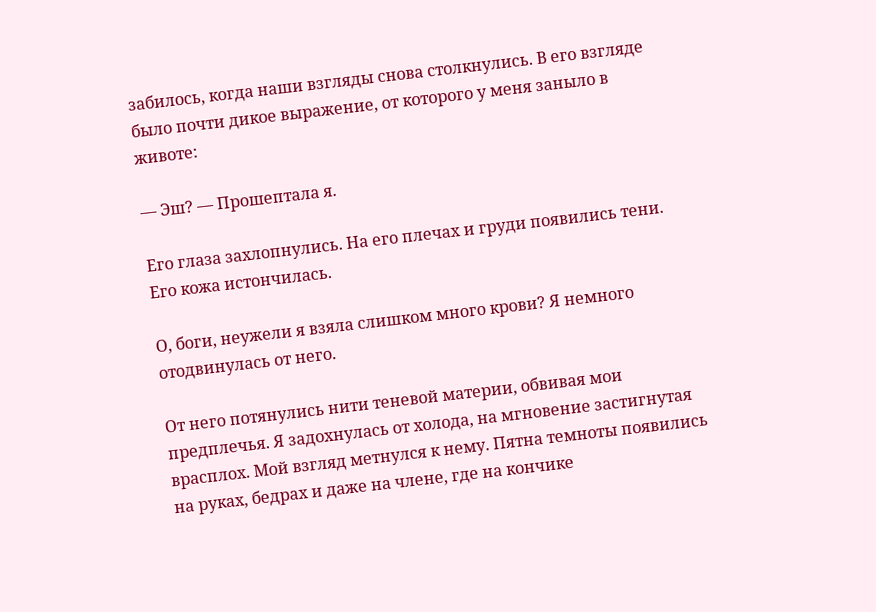забилось, когда наши взгляды снова столкнулись. В его взгляде было почти дикое выражение, от которого у меня заныло в животе:

— Эш? — Прошептала я.

Его глаза захлопнулись. На его плечах и груди появились тени. Его кожа истончилась.

О, боги, неужели я взяла слишком много крови? Я немного отодвинулась от него.

От него потянулись нити теневой материи, обвивая мои предплечья. Я задохнулась от холода, на мгновение застигнутая врасплох. Мой взгляд метнулся к нему. Пятна темноты появились на руках, бедрах и даже на члене, где на кончике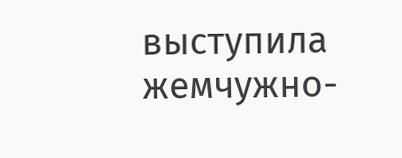выступила жемчужно-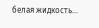белая жидкость…